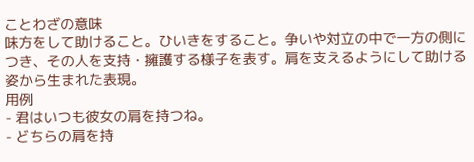ことわざの意味
味方をして助けること。ひいきをすること。争いや対立の中で一方の側につき、その人を支持・擁護する様子を表す。肩を支えるようにして助ける姿から生まれた表現。
用例
- 君はいつも彼女の肩を持つね。
- どちらの肩を持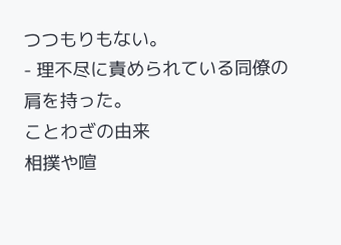つつもりもない。
- 理不尽に責められている同僚の肩を持った。
ことわざの由来
相撲や喧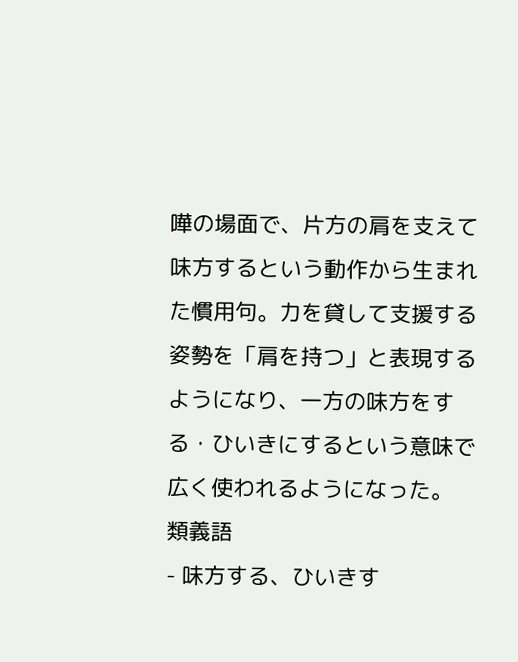嘩の場面で、片方の肩を支えて味方するという動作から生まれた慣用句。力を貸して支援する姿勢を「肩を持つ」と表現するようになり、一方の味方をする・ひいきにするという意味で広く使われるようになった。
類義語
- 味方する、ひいきす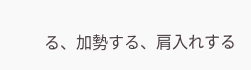る、加勢する、肩入れする